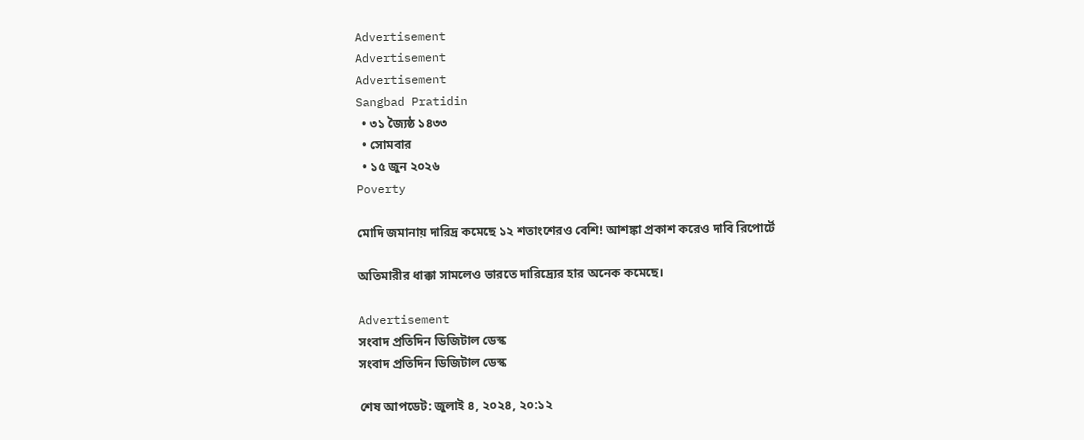Advertisement
Advertisement
Advertisement
Sangbad Pratidin
  • ৩১ জ্যৈষ্ঠ ১৪৩৩
  • সোমবার
  • ১৫ জুন ২০২৬
Poverty

মোদি জমানায় দারিদ্র কমেছে ১২ শতাংশেরও বেশি! আশঙ্কা প্রকাশ করেও দাবি রিপোর্টে

অতিমারীর ধাক্কা সামলেও ভারতে দারিদ্র্যের হার অনেক কমেছে।

Advertisement
সংবাদ প্রতিদিন ডিজিটাল ডেস্ক
সংবাদ প্রতিদিন ডিজিটাল ডেস্ক

শেষ আপডেট: জুলাই ৪, ২০২৪, ২০:১২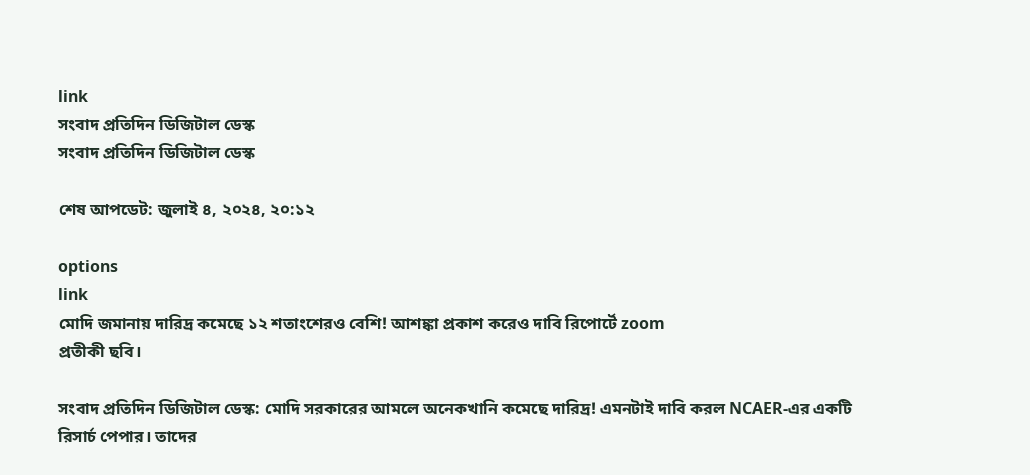link
সংবাদ প্রতিদিন ডিজিটাল ডেস্ক
সংবাদ প্রতিদিন ডিজিটাল ডেস্ক

শেষ আপডেট: জুলাই ৪, ২০২৪, ২০:১২

options
link
মোদি জমানায় দারিদ্র কমেছে ১২ শতাংশেরও বেশি! আশঙ্কা প্রকাশ করেও দাবি রিপোর্টে zoom
প্রতীকী ছবি।

সংবাদ প্রতিদিন ডিজিটাল ডেস্ক: মোদি সরকারের আমলে অনেকখানি কমেছে দারিদ্র! এমনটাই দাবি করল NCAER-এর একটি রিসার্চ পেপার। তাদের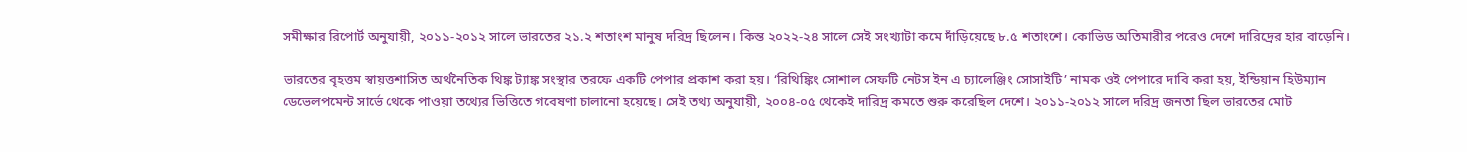সমীক্ষার রিপোর্ট অনুযায়ী, ২০১১-২০১২ সালে ভারতের ২১.২ শতাংশ মানুষ দরিদ্র ছিলেন। কিন্ত ২০২২-২৪ সালে সেই সংখ্যাটা কমে দাঁড়িয়েছে ৮.৫ শতাংশে। কোভিড অতিমারীর পরেও দেশে দারিদ্রের হার বাড়েনি।

ভারতের বৃহত্তম স্বায়ত্তশাসিত অর্থনৈতিক থিঙ্ক ট্যাঙ্ক সংস্থার তরফে একটি পেপার প্রকাশ করা হয়। ‘রিথিঙ্কিং সোশাল সেফটি নেটস ইন এ চ্যালেঞ্জিং সোসাইটি’ নামক ওই পেপারে দাবি করা হয়, ইন্ডিয়ান হিউম্যান ডেভেলপমেন্ট সার্ভে থেকে পাওয়া তথ্যের ভিত্তিতে গবেষণা চালানো হয়েছে। সেই তথ্য অনুযায়ী, ২০০৪-০৫ থেকেই দারিদ্র কমতে শুরু করেছিল দেশে। ২০১১-২০১২ সালে দরিদ্র জনতা ছিল ভারতের মোট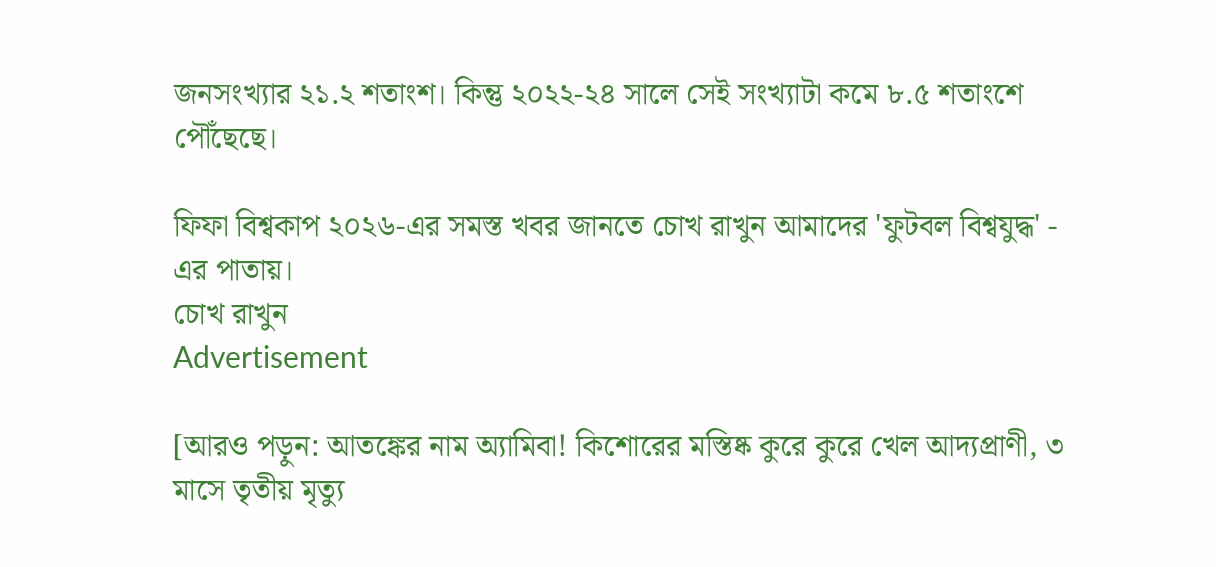জনসংখ্যার ২১.২ শতাংশ। কিন্তু ২০২২-২৪ সালে সেই সংখ্যাটা কমে ৮.৫ শতাংশে পৌঁছেছে।

ফিফা বিশ্বকাপ ২০২৬-এর সমস্ত খবর জানতে চোখ রাখুন আমাদের 'ফুটবল বিশ্বযুদ্ধ' - এর পাতায়।
চোখ রাখুন
Advertisement

[আরও পড়ুন: আতঙ্কের নাম অ্যামিবা! কিশোরের মস্তিষ্ক কুরে কুরে খেল আদ্যপ্রাণী, ৩ মাসে তৃতীয় মৃত্যু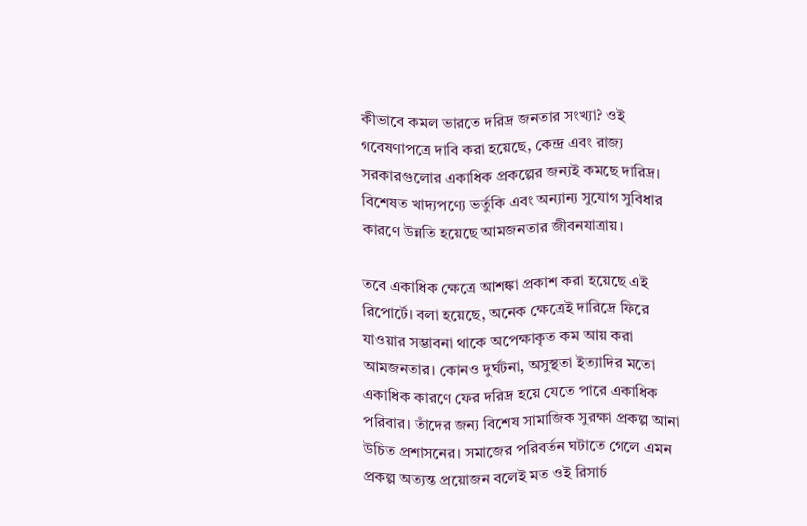কীভাবে কমল ভারতে দরিদ্র জনতার সংখ্যা? ওই গবেষণাপত্রে দাবি করা হয়েছে, কেন্দ্র এবং রাজ্য সরকারগুলোর একাধিক প্রকল্পের জন্যই কমছে দারিদ্র। বিশেষত খাদ্যপণ্যে ভর্তুকি এবং অন্যান্য সুযোগ সুবিধার কারণে উন্নতি হয়েছে আমজনতার জীবনযাত্রায়।

তবে একাধিক ক্ষেত্রে আশঙ্কা প্রকাশ করা হয়েছে এই রিপোর্টে। বলা হয়েছে, অনেক ক্ষেত্রেই দারিদ্রে ফিরে যাওয়ার সম্ভাবনা থাকে অপেক্ষাকৃত কম আয় করা আমজনতার। কোনও দুর্ঘটনা, অসুস্থতা ইত্যাদির মতো একাধিক কারণে ফের দরিদ্র হয়ে যেতে পারে একাধিক পরিবার। তাঁদের জন্য বিশেষ সামাজিক সুরক্ষা প্রকল্প আনা উচিত প্রশাসনের। সমাজের পরিবর্তন ঘটাতে গেলে এমন প্রকল্প অত্যন্ত প্রয়োজন বলেই মত ওই রিসার্চ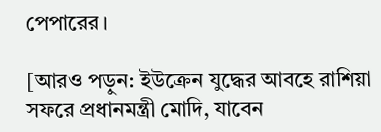পেপারের।

[আরও পড়ুন: ইউক্রেন যুদ্ধের আবহে রাশিয়া সফরে প্রধানমন্ত্রী মোদি, যাবেন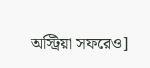অস্ট্রিয়া সফরেও]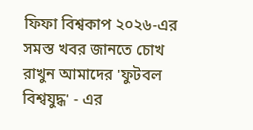ফিফা বিশ্বকাপ ২০২৬-এর সমস্ত খবর জানতে চোখ রাখুন আমাদের 'ফুটবল বিশ্বযুদ্ধ' - এর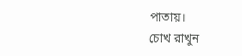পাতায়।
চোখ রাখুন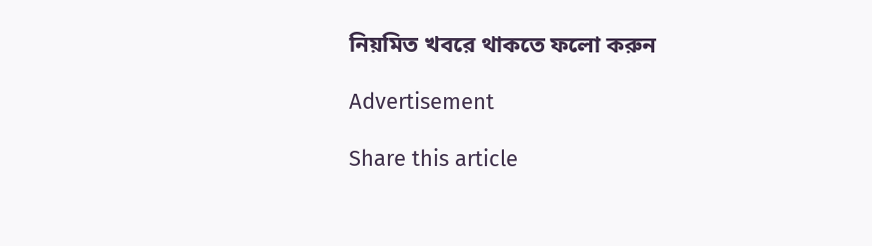নিয়মিত খবরে থাকতে ফলো করুন

Advertisement

Share this article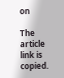on

The article link is copied.